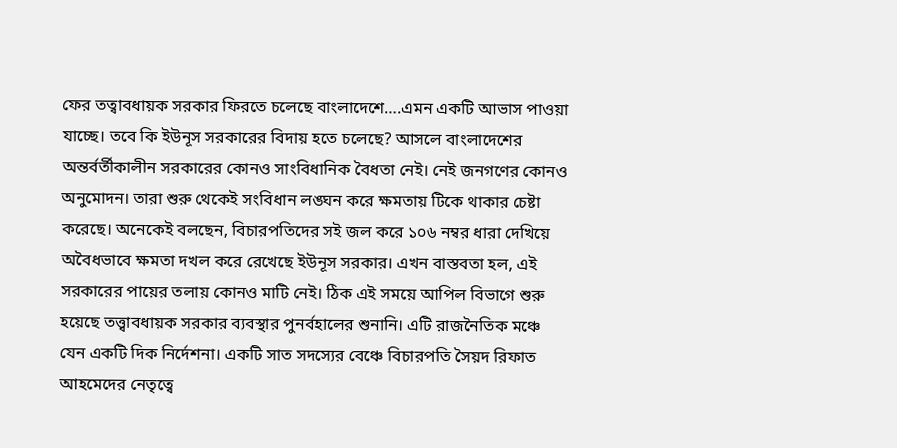ফের তত্বাবধায়ক সরকার ফিরতে চলেছে বাংলাদেশে….এমন একটি আভাস পাওয়া যাচ্ছে। তবে কি ইউনূস সরকারের বিদায় হতে চলেছে? আসলে বাংলাদেশের অন্তর্বর্তীকালীন সরকারের কোনও সাংবিধানিক বৈধতা নেই। নেই জনগণের কোনও অনুমোদন। তারা শুরু থেকেই সংবিধান লঙ্ঘন করে ক্ষমতায় টিকে থাকার চেষ্টা করেছে। অনেকেই বলছেন, বিচারপতিদের সই জল করে ১০৬ নম্বর ধারা দেখিয়ে অবৈধভাবে ক্ষমতা দখল করে রেখেছে ইউনূস সরকার। এখন বাস্তবতা হল, এই সরকারের পায়ের তলায় কোনও মাটি নেই। ঠিক এই সময়ে আপিল বিভাগে শুরু হয়েছে তত্ত্বাবধায়ক সরকার ব্যবস্থার পুনর্বহালের শুনানি। এটি রাজনৈতিক মঞ্চে যেন একটি দিক নির্দেশনা। একটি সাত সদস্যের বেঞ্চে বিচারপতি সৈয়দ রিফাত আহমেদের নেতৃত্বে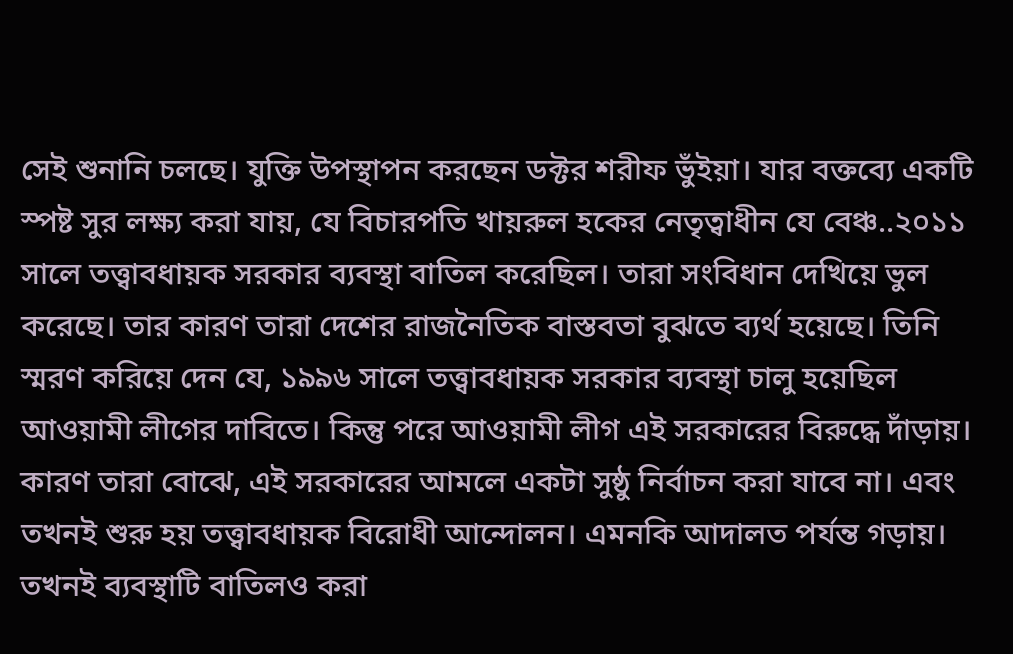সেই শুনানি চলছে। যুক্তি উপস্থাপন করছেন ডক্টর শরীফ ভুঁইয়া। যার বক্তব্যে একটি স্পষ্ট সুর লক্ষ্য করা যায়, যে বিচারপতি খায়রুল হকের নেতৃত্বাধীন যে বেঞ্চ..২০১১ সালে তত্ত্বাবধায়ক সরকার ব্যবস্থা বাতিল করেছিল। তারা সংবিধান দেখিয়ে ভুল করেছে। তার কারণ তারা দেশের রাজনৈতিক বাস্তবতা বুঝতে ব্যর্থ হয়েছে। তিনি স্মরণ করিয়ে দেন যে, ১৯৯৬ সালে তত্ত্বাবধায়ক সরকার ব্যবস্থা চালু হয়েছিল আওয়ামী লীগের দাবিতে। কিন্তু পরে আওয়ামী লীগ এই সরকারের বিরুদ্ধে দাঁড়ায়। কারণ তারা বোঝে, এই সরকারের আমলে একটা সুষ্ঠু নির্বাচন করা যাবে না। এবং তখনই শুরু হয় তত্ত্বাবধায়ক বিরোধী আন্দোলন। এমনকি আদালত পর্যন্ত গড়ায়। তখনই ব্যবস্থাটি বাতিলও করা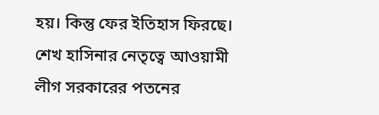হয়। কিন্তু ফের ইতিহাস ফিরছে। শেখ হাসিনার নেতৃত্বে আওয়ামী লীগ সরকারের পতনের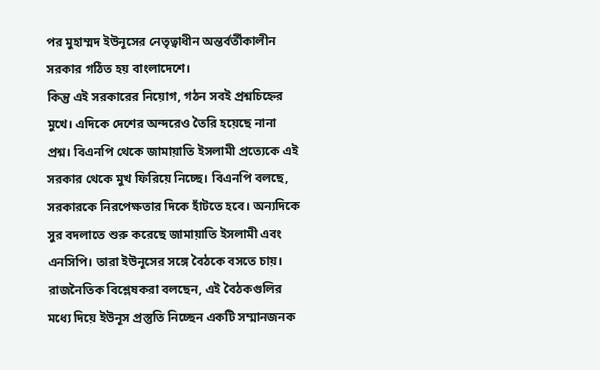পর মুহাম্মদ ইউনূসের নেতৃত্বাধীন অন্তর্বর্তীকালীন সরকার গঠিত হয় বাংলাদেশে।
কিন্তু এই সরকারের নিয়োগ, গঠন সবই প্রশ্নচিহ্নের মুখে। এদিকে দেশের অন্দরেও তৈরি হয়েছে নানা প্রশ্ন। বিএনপি থেকে জামায়াতি ইসলামী প্রত্যেকে এই সরকার থেকে মুখ ফিরিয়ে নিচ্ছে। বিএনপি বলছে, সরকারকে নিরপেক্ষতার দিকে হাঁটতে হবে। অন্যদিকে সুর বদলাতে শুরু করেছে জামায়াতি ইসলামী এবং এনসিপি। তারা ইউনূসের সঙ্গে বৈঠকে বসতে চায়। রাজনৈতিক বিশ্লেষকরা বলছেন, এই বৈঠকগুলির মধ্যে দিয়ে ইউনূস প্রস্তুতি নিচ্ছেন একটি সম্মানজনক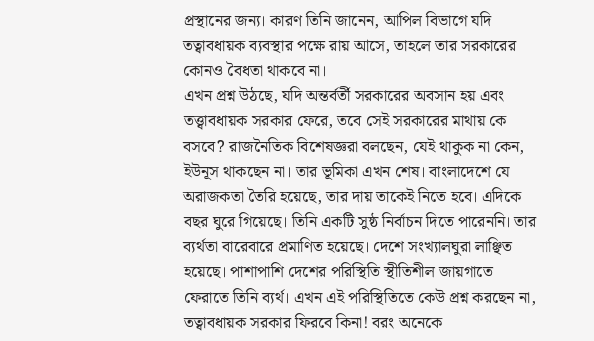প্রস্থানের জন্য। কারণ তিনি জানেন, আপিল বিভাগে যদি তত্বাবধায়ক ব্যবস্থার পক্ষে রায় আসে, তাহলে তার সরকারের কোনও বৈধতা থাকবে না।
এখন প্রশ্ন উঠছে, যদি অন্তর্বর্তী সরকারের অবসান হয় এবং তত্ত্বাবধায়ক সরকার ফেরে, তবে সেই সরকারের মাথায় কে বসবে? রাজনৈতিক বিশেষজ্ঞরা বলছেন, যেই থাকুক না কেন, ইউনূস থাকছেন না। তার ভূমিকা এখন শেষ। বাংলাদেশে যে অরাজকতা তৈরি হয়েছে, তার দায় তাকেই নিতে হবে। এদিকে বছর ঘুরে গিয়েছে। তিনি একটি সুষ্ঠ নির্বাচন দিতে পারেননি। তার ব্যর্থতা বারেবারে প্রমাণিত হয়েছে। দেশে সংখ্যালঘুরা লাঞ্ছিত হয়েছে। পাশাপাশি দেশের পরিস্থিতি স্থীতিশীল জায়গাতে ফেরাতে তিনি ব্যর্থ। এখন এই পরিস্থিতিতে কেউ প্রশ্ন করছেন না, তত্বাবধায়ক সরকার ফিরবে কিনা! বরং অনেকে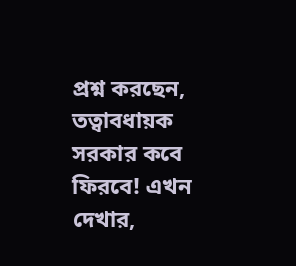প্রশ্ন করছেন, তত্বাবধায়ক সরকার কবে ফিরবে! এখন দেখার,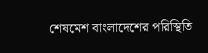শেষমেশ বাংলাদেশের পরিস্থিতি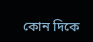কোন দিকে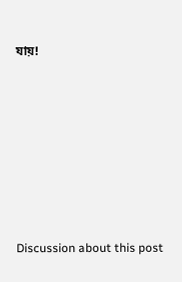যায়!












Discussion about this post